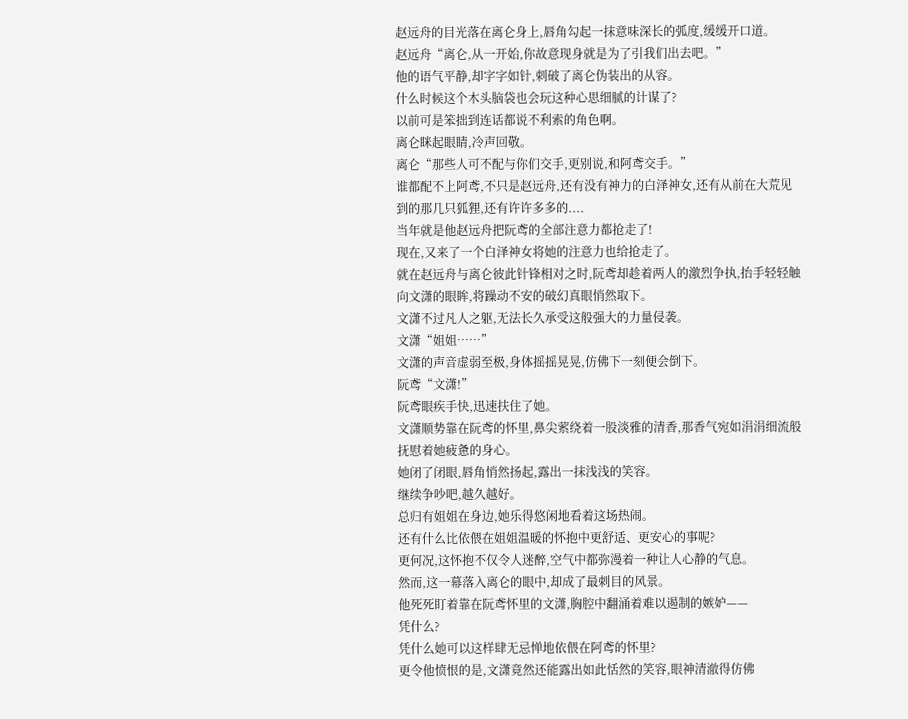赵远舟的目光落在离仑身上,唇角勾起一抹意味深长的弧度,缓缓开口道。
赵远舟“离仑,从一开始,你故意现身就是为了引我们出去吧。”
他的语气平静,却字字如针,刺破了离仑伪装出的从容。
什么时候这个木头脑袋也会玩这种心思细腻的计谋了?
以前可是笨拙到连话都说不利索的角色啊。
离仑眯起眼睛,冷声回敬。
离仑“那些人可不配与你们交手,更别说,和阿鸢交手。”
谁都配不上阿鸢,不只是赵远舟,还有没有神力的白泽神女,还有从前在大荒见到的那几只狐狸,还有许许多多的....
当年就是他赵远舟把阮鸢的全部注意力都抢走了!
现在,又来了一个白泽神女将她的注意力也给抢走了。
就在赵远舟与离仑彼此针锋相对之时,阮鸢却趁着两人的激烈争执,抬手轻轻触向文潇的眼眸,将躁动不安的破幻真眼悄然取下。
文潇不过凡人之躯,无法长久承受这般强大的力量侵袭。
文潇“姐姐……”
文潇的声音虚弱至极,身体摇摇晃晃,仿佛下一刻便会倒下。
阮鸢“文潇!”
阮鸢眼疾手快,迅速扶住了她。
文潇顺势靠在阮鸢的怀里,鼻尖萦绕着一股淡雅的清香,那香气宛如涓涓细流般抚慰着她疲惫的身心。
她闭了闭眼,唇角悄然扬起,露出一抹浅浅的笑容。
继续争吵吧,越久越好。
总归有姐姐在身边,她乐得悠闲地看着这场热闹。
还有什么比依偎在姐姐温暖的怀抱中更舒适、更安心的事呢?
更何况,这怀抱不仅令人迷醉,空气中都弥漫着一种让人心静的气息。
然而,这一幕落入离仑的眼中,却成了最刺目的风景。
他死死盯着靠在阮鸢怀里的文潇,胸腔中翻涌着难以遏制的嫉妒——
凭什么?
凭什么她可以这样肆无忌惮地依偎在阿鸢的怀里?
更令他愤恨的是,文潇竟然还能露出如此恬然的笑容,眼神清澈得仿佛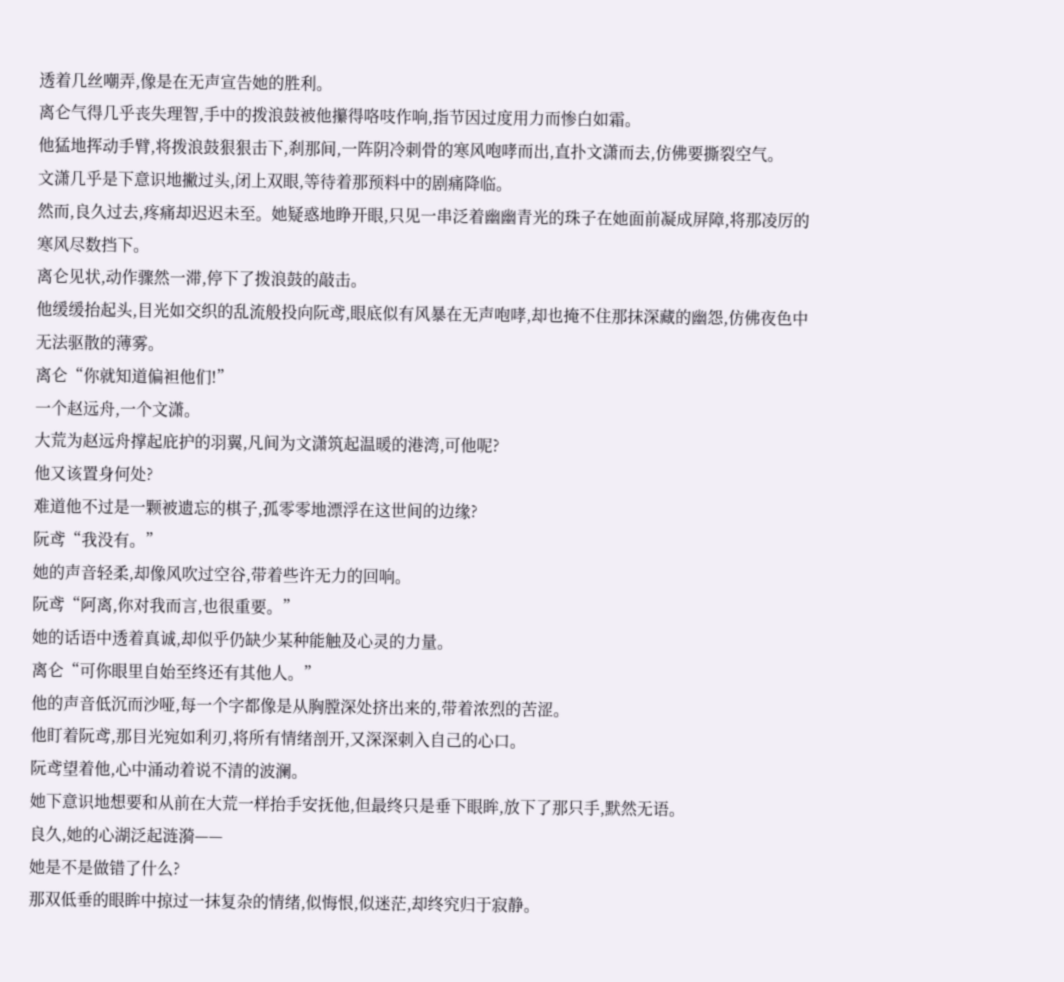透着几丝嘲弄,像是在无声宣告她的胜利。
离仑气得几乎丧失理智,手中的拨浪鼓被他攥得咯吱作响,指节因过度用力而惨白如霜。
他猛地挥动手臂,将拨浪鼓狠狠击下,刹那间,一阵阴冷刺骨的寒风咆哮而出,直扑文潇而去,仿佛要撕裂空气。
文潇几乎是下意识地撇过头,闭上双眼,等待着那预料中的剧痛降临。
然而,良久过去,疼痛却迟迟未至。她疑惑地睁开眼,只见一串泛着幽幽青光的珠子在她面前凝成屏障,将那凌厉的寒风尽数挡下。
离仑见状,动作骤然一滞,停下了拨浪鼓的敲击。
他缓缓抬起头,目光如交织的乱流般投向阮鸢,眼底似有风暴在无声咆哮,却也掩不住那抹深藏的幽怨,仿佛夜色中无法驱散的薄雾。
离仑“你就知道偏袒他们!”
一个赵远舟,一个文潇。
大荒为赵远舟撑起庇护的羽翼,凡间为文潇筑起温暖的港湾,可他呢?
他又该置身何处?
难道他不过是一颗被遗忘的棋子,孤零零地漂浮在这世间的边缘?
阮鸢“我没有。”
她的声音轻柔,却像风吹过空谷,带着些许无力的回响。
阮鸢“阿离,你对我而言,也很重要。”
她的话语中透着真诚,却似乎仍缺少某种能触及心灵的力量。
离仑“可你眼里自始至终还有其他人。”
他的声音低沉而沙哑,每一个字都像是从胸膛深处挤出来的,带着浓烈的苦涩。
他盯着阮鸢,那目光宛如利刃,将所有情绪剖开,又深深刺入自己的心口。
阮鸢望着他,心中涌动着说不清的波澜。
她下意识地想要和从前在大荒一样抬手安抚他,但最终只是垂下眼眸,放下了那只手,默然无语。
良久,她的心湖泛起涟漪——
她是不是做错了什么?
那双低垂的眼眸中掠过一抹复杂的情绪,似悔恨,似迷茫,却终究归于寂静。